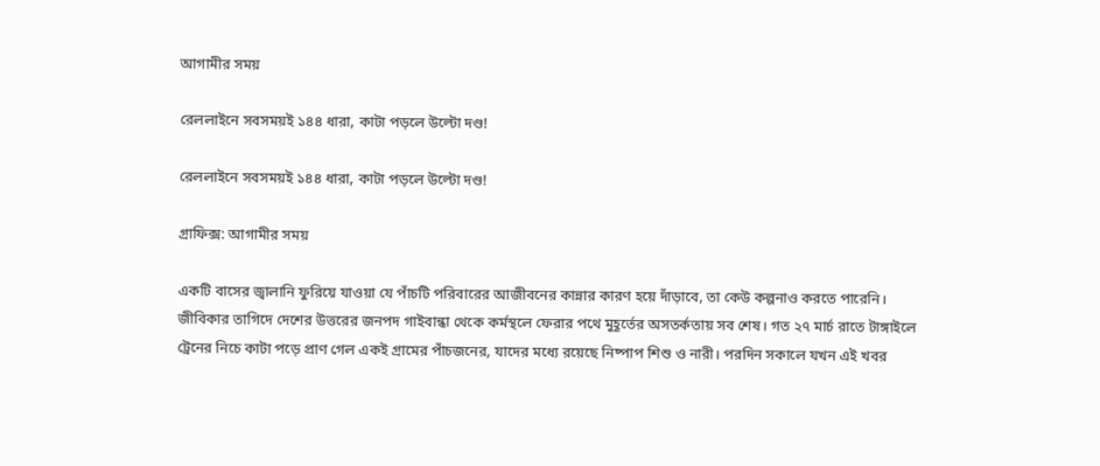আগামীর সময়

রেললাইনে সবসময়ই ১৪৪ ধারা, কাটা পড়লে উল্টো দণ্ড!

রেললাইনে সবসময়ই ১৪৪ ধারা, কাটা পড়লে উল্টো দণ্ড!

গ্রাফিক্স: আগামীর সময়

একটি বাসের জ্বালানি ফুরিয়ে যাওয়া যে পাঁচটি পরিবারের আজীবনের কান্নার কারণ হয়ে দাঁড়াবে, তা কেউ কল্পনাও করতে পারেনি। জীবিকার তাগিদে দেশের উত্তরের জনপদ গাইবান্ধা থেকে কর্মস্থলে ফেরার পথে মুহূর্তের অসতর্কতায় সব শেষ। গত ২৭ মার্চ রাতে টাঙ্গাইলে ট্রেনের নিচে কাটা পড়ে প্রাণ গেল একই গ্রামের পাঁচজনের, যাদের মধ্যে রয়েছে নিষ্পাপ শিশু ও নারী। পরদিন সকালে যখন এই খবর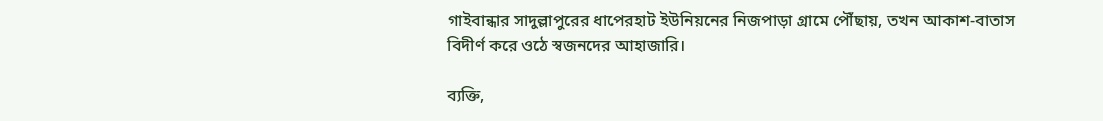গাইবান্ধার সাদুল্লাপুরের ধাপেরহাট ইউনিয়নের নিজপাড়া গ্রামে পৌঁছায়, তখন আকাশ-বাতাস বিদীর্ণ করে ওঠে স্বজনদের আহাজারি।

ব্যক্তি,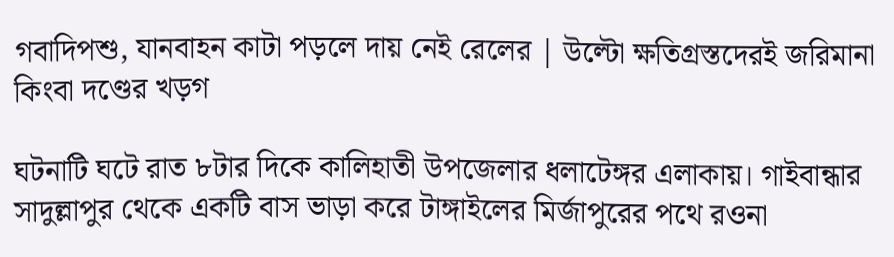গবাদিপশু, যানবাহন কাটা পড়লে দায় নেই রেলের | উল্টো ক্ষতিগ্রস্তদেরই জরিমানা কিংবা দণ্ডের খড়গ

ঘটনাটি ঘটে রাত ৮টার দিকে কালিহাতী উপজেলার ধলাটেঙ্গর এলাকায়। গাইবান্ধার সাদুল্লাপুর থেকে একটি বাস ভাড়া করে টাঙ্গাইলের মির্জাপুরের পথে রওনা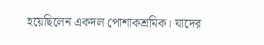হয়েছিলেন একদল পোশাকশ্রমিক। যাদের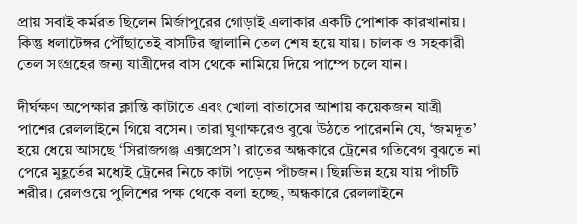প্রায় সবাই কর্মরত ছিলেন মির্জাপুরের গোড়াই এলাকার একটি পোশাক কারখানায়। কিন্তু ধলাটেঙ্গর পৌঁছাতেই বাসটির জ্বালানি তেল শেষ হয়ে যায়। চালক ও সহকারী তেল সংগ্রহের জন্য যাত্রীদের বাস থেকে নামিয়ে দিয়ে পাম্পে চলে যান।

দীর্ঘক্ষণ অপেক্ষার ক্লান্তি কাটাতে এবং খোলা বাতাসের আশায় কয়েকজন যাত্রী পাশের রেললাইনে গিয়ে বসেন। তারা ঘুণাক্ষরেও বুঝে উঠতে পারেননি যে, ‘জমদূত’ হয়ে ধেয়ে আসছে ‘সিরাজগঞ্জ এক্সপ্রেস’। রাতের অন্ধকারে ট্রেনের গতিবেগ বুঝতে না পেরে মুহূর্তের মধ্যেই ট্রেনের নিচে কাটা পড়েন পাঁচজন। ছিন্নভিন্ন হয়ে যায় পাঁচটি শরীর। রেলওয়ে পুলিশের পক্ষ থেকে বলা হচ্ছে, অন্ধকারে রেললাইনে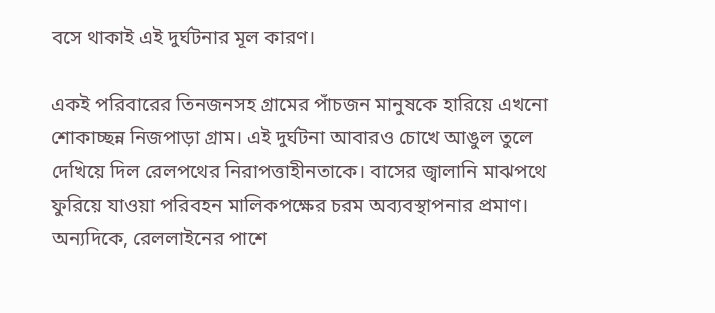বসে থাকাই এই দুর্ঘটনার মূল কারণ।

একই পরিবারের তিনজনসহ গ্রামের পাঁচজন মানুষকে হারিয়ে এখনো শোকাচ্ছন্ন নিজপাড়া গ্রাম। এই দুর্ঘটনা আবারও চোখে আঙুল তুলে দেখিয়ে দিল রেলপথের নিরাপত্তাহীনতাকে। বাসের জ্বালানি মাঝপথে ফুরিয়ে যাওয়া পরিবহন মালিকপক্ষের চরম অব্যবস্থাপনার প্রমাণ। অন্যদিকে, রেললাইনের পাশে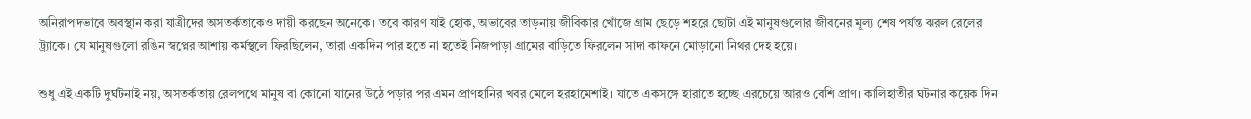অনিরাপদভাবে অবস্থান করা যাত্রীদের অসতর্কতাকেও দায়ী করছেন অনেকে। তবে কারণ যাই হোক, অভাবের তাড়নায় জীবিকার খোঁজে গ্রাম ছেড়ে শহরে ছোটা এই মানুষগুলোর জীবনের মূল্য শেষ পর্যন্ত ঝরল রেলের ট্র্যাকে। যে মানুষগুলো রঙিন স্বপ্নের আশায় কর্মস্থলে ফিরছিলেন, তারা একদিন পার হতে না হতেই নিজপাড়া গ্রামের বাড়িতে ফিরলেন সাদা কাফনে মোড়ানো নিথর দেহ হয়ে।

শুধু এই একটি দুর্ঘটনাই নয়, অসতর্কতায় রেলপথে মানুষ বা কোনো যানের উঠে পড়ার পর এমন প্রাণহানির খবর মেলে হরহামেশাই। যাতে একসঙ্গে হারাতে হচ্ছে এরচেয়ে আরও বেশি প্রাণ। কালিহাতীর ঘটনার কয়েক দিন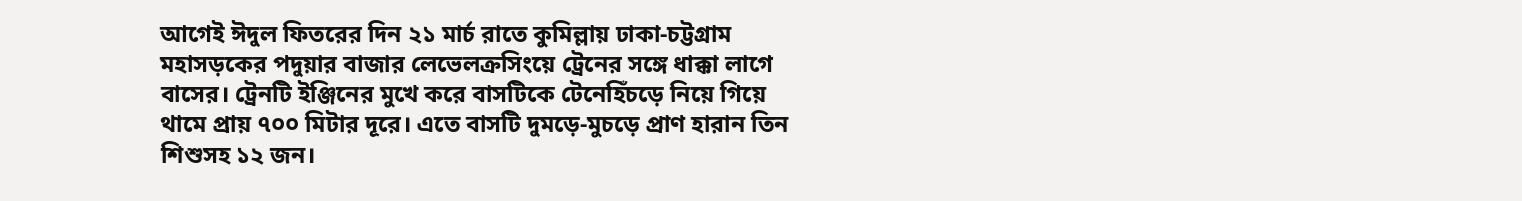আগেই ঈদুল ফিতরের দিন ২১ মার্চ রাতে কুমিল্লায় ঢাকা-চট্টগ্রাম মহাসড়কের পদুয়ার বাজার লেভেলক্রসিংয়ে ট্রেনের সঙ্গে ধাক্কা লাগে বাসের। ট্রেনটি ইঞ্জিনের মুখে করে বাসটিকে টেনেহিঁচড়ে নিয়ে গিয়ে থামে প্রায় ৭০০ মিটার দূরে। এতে বাসটি দুমড়ে-মুচড়ে প্রাণ হারান তিন শিশুসহ ১২ জন।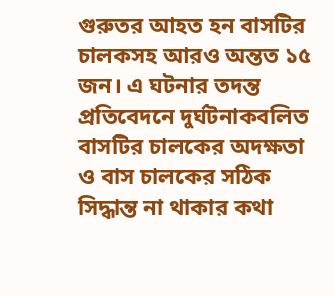গুরুতর আহত হন বাসটির চালকসহ আরও অন্তত ১৫ জন। এ ঘটনার তদন্ত প্রতিবেদনে দুর্ঘটনাকবলিত বাসটির চালকের অদক্ষতা ও বাস চালকের সঠিক সিদ্ধান্ত না থাকার কথা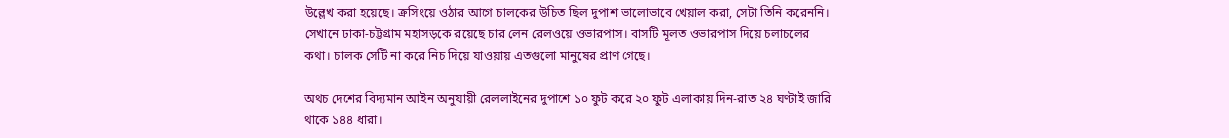উল্লেখ করা হয়েছে। ক্রসিংয়ে ওঠার আগে চালকের উচিত ছিল দুপাশ ভালোভাবে খেয়াল করা, সেটা তিনি করেননি। সেখানে ঢাকা-চট্টগ্রাম মহাসড়কে রয়েছে চার লেন রেলওয়ে ওভারপাস। বাসটি মূলত ওভারপাস দিয়ে চলাচলের কথা। চালক সেটি না করে নিচ দিয়ে যাওয়ায় এতগুলো মানুষের প্রাণ গেছে।

অথচ দেশের বিদ্যমান আইন অনুযায়ী রেললাইনের দুপাশে ১০ ফুট করে ২০ ফুট এলাকায় দিন-রাত ২৪ ঘণ্টাই জারি থাকে ১৪৪ ধারা।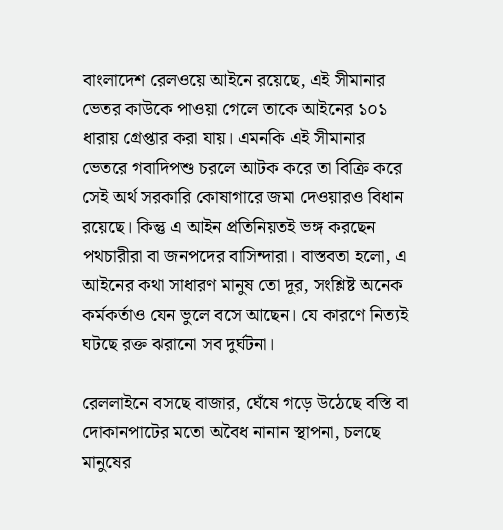বাংলাদেশ রেলওয়ে আইনে রয়েছে, এই সীমানার ভেতর কাউকে পাওয়া গেলে তাকে আইনের ১০১ ধারায় গ্রেপ্তার করা যায়। এমনকি এই সীমানার ভেতরে গবাদিপশু চরলে আটক করে তা বিক্রি করে সেই অর্থ সরকারি কোষাগারে জমা দেওয়ারও বিধান রয়েছে। কিন্তু এ আইন প্রতিনিয়তই ভঙ্গ করছেন পথচারীরা বা জনপদের বাসিন্দারা। বাস্তবতা হলো, এ আইনের কথা সাধারণ মানুষ তো দূর, সংশ্লিষ্ট অনেক কর্মকর্তাও যেন ভুলে বসে আছেন। যে কারণে নিত্যই ঘটছে রক্ত ঝরানো সব দুর্ঘটনা।

রেললাইনে বসছে বাজার, ঘেঁষে গড়ে উঠেছে বস্তি বা দোকানপাটের মতো অবৈধ নানান স্থাপনা, চলছে মানুষের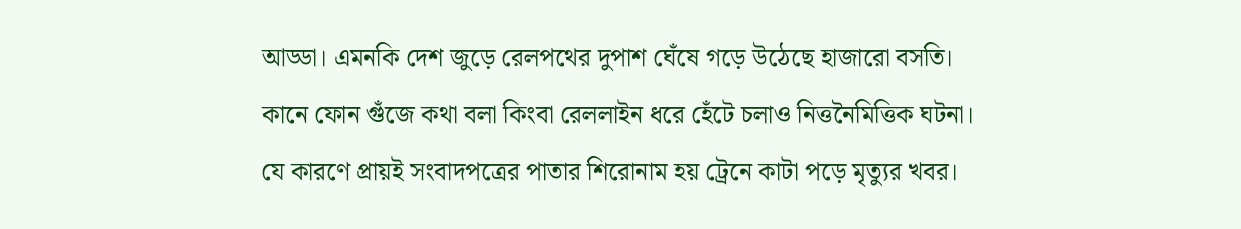আড্ডা। এমনকি দেশ জুড়ে রেলপথের দুপাশ ঘেঁষে গড়ে উঠেছে হাজারো বসতি। কানে ফোন গুঁজে কথা বলা কিংবা রেললাইন ধরে হেঁটে চলাও নিত্তনৈমিত্তিক ঘটনা। যে কারণে প্রায়ই সংবাদপত্রের পাতার শিরোনাম হয় ট্রেনে কাটা পড়ে মৃত্যুর খবর।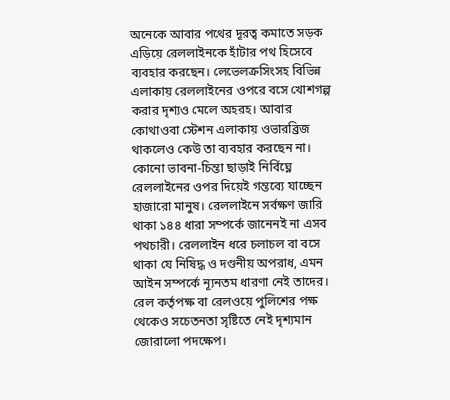অনেকে আবার পথের দূরত্ব কমাতে সড়ক এড়িয়ে রেললাইনকে হাঁটার পথ হিসেবে ব্যবহার করছেন। লেভেলক্রসিংসহ বিভিন্ন এলাকায় রেললাইনের ওপরে বসে খোশগল্প করার দৃশ্যও মেলে অহরহ। আবার কোথাওবা স্টেশন এলাকায় ওভারব্রিজ থাকলেও কেউ তা ব্যবহার করছেন না। কোনো ভাবনা-চিন্তা ছাড়াই নির্বিঘ্নে রেললাইনের ওপর দিয়েই গন্তব্যে যাচ্ছেন হাজারো মানুষ। রেললাইনে সর্বক্ষণ জারি থাকা ১৪৪ ধারা সম্পর্কে জানেনই না এসব পথচারী। রেললাইন ধরে চলাচল বা বসে থাকা যে নিষিদ্ধ ও দণ্ডনীয় অপরাধ, এমন আইন সম্পর্কে ন্যূনতম ধারণা নেই তাদের। রেল কর্তৃপক্ষ বা রেলওয়ে পুলিশের পক্ষ থেকেও সচেতনতা সৃষ্টিতে নেই দৃশ্যমান জোরালো পদক্ষেপ।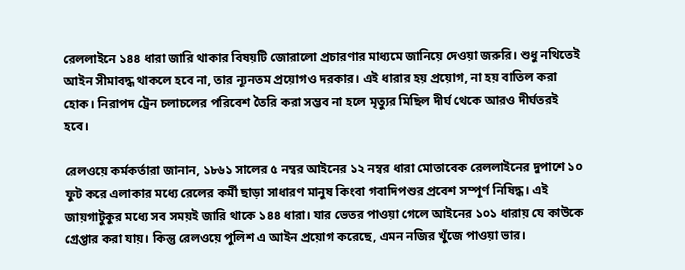রেললাইনে ১৪৪ ধারা জারি থাকার বিষয়টি জোরালো প্রচারণার মাধ্যমে জানিয়ে দেওয়া জরুরি। শুধু নথিতেই আইন সীমাবদ্ধ থাকলে হবে না, তার ন্যূনতম প্রয়োগও দরকার। এই ধারার হয় প্রয়োগ, না হয় বাতিল করা হোক। নিরাপদ ট্রেন চলাচলের পরিবেশ তৈরি করা সম্ভব না হলে মৃত্যুর মিছিল দীর্ঘ থেকে আরও দীর্ঘতরই হবে।

রেলওয়ে কর্মকর্তারা জানান, ১৮৬১ সালের ৫ নম্বর আইনের ১২ নম্বর ধারা মোতাবেক রেললাইনের দুপাশে ১০ ফুট করে এলাকার মধ্যে রেলের কর্মী ছাড়া সাধারণ মানুষ কিংবা গবাদিপশুর প্রবেশ সম্পূর্ণ নিষিদ্ধ। এই জায়গাটুকুর মধ্যে সব সময়ই জারি থাকে ১৪৪ ধারা। যার ভেতর পাওয়া গেলে আইনের ১০১ ধারায় যে কাউকে গ্রেপ্তার করা যায়। কিন্তু রেলওয়ে পুলিশ এ আইন প্রয়োগ করেছে, এমন নজির খুঁজে পাওয়া ভার।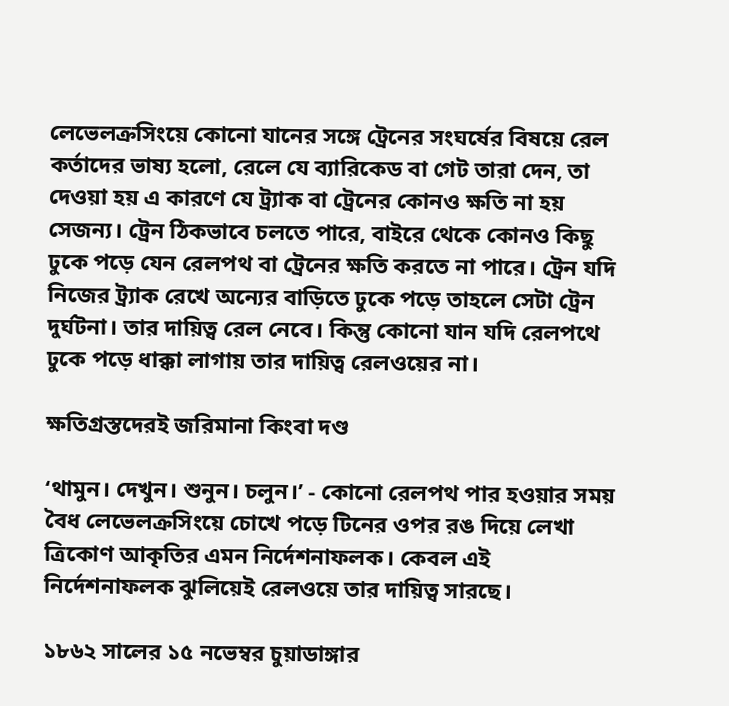লেভেলক্রসিংয়ে কোনো যানের সঙ্গে ট্রেনের সংঘর্ষের বিষয়ে রেল কর্তাদের ভাষ্য হলো, রেলে যে ব্যারিকেড বা গেট তারা দেন, তা দেওয়া হয় এ কারণে যে ট্র্যাক বা ট্রেনের কোনও ক্ষতি না হয় সেজন্য। ট্রেন ঠিকভাবে চলতে পারে, বাইরে থেকে কোনও কিছু ঢুকে পড়ে যেন রেলপথ বা ট্রেনের ক্ষতি করতে না পারে। ট্রেন যদি নিজের ট্র্যাক রেখে অন্যের বাড়িতে ঢুকে পড়ে তাহলে সেটা ট্রেন দুর্ঘটনা। তার দায়িত্ব রেল নেবে। কিন্তু কোনো যান যদি রেলপথে ঢুকে পড়ে ধাক্কা লাগায় তার দায়িত্ব রেলওয়ের না।

ক্ষতিগ্রস্তদেরই জরিমানা কিংবা দণ্ড

‘থামুন। দেখুন। শুনুন। চলুন।’ - কোনো রেলপথ পার হওয়ার সময় বৈধ লেভেলক্রসিংয়ে চোখে পড়ে টিনের ওপর রঙ দিয়ে লেখা ত্রিকোণ আকৃতির এমন নির্দেশনাফলক। কেবল এই নির্দেশনাফলক ঝুলিয়েই রেলওয়ে তার দায়িত্ব সারছে।

১৮৬২ সালের ১৫ নভেম্বর চুয়াডাঙ্গার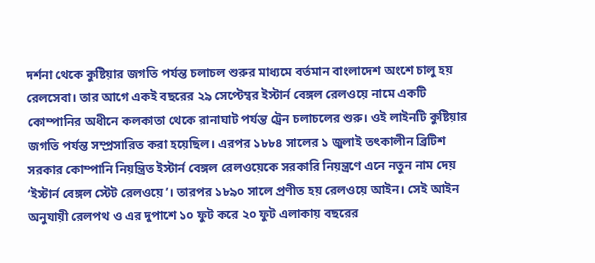দর্শনা থেকে কুষ্টিয়ার জগতি পর্যন্ত চলাচল শুরুর মাধ্যমে বর্তমান বাংলাদেশ অংশে চালু হয় রেলসেবা। তার আগে একই বছরের ২৯ সেপ্টেম্বর ইস্টার্ন বেঙ্গল রেলওয়ে নামে একটি কোম্পানির অধীনে কলকাতা থেকে রানাঘাট পর্যন্ত ট্রেন চলাচলের শুরু। ওই লাইনটি কুষ্টিয়ার জগতি পর্যন্ত সম্প্রসারিত করা হয়েছিল। এরপর ১৮৮৪ সালের ১ জুলাই তৎকালীন ব্রিটিশ সরকার কোম্পানি নিয়ন্ত্রিত ইস্টার্ন বেঙ্গল রেলওয়েকে সরকারি নিয়ন্ত্রণে এনে নতুন নাম দেয় ‘ইস্টার্ন বেঙ্গল স্টেট রেলওয়ে’। তারপর ১৮৯০ সালে প্রণীত হয় রেলওয়ে আইন। সেই আইন অনুযায়ী রেলপথ ও এর দুপাশে ১০ ফুট করে ২০ ফুট এলাকায় বছরের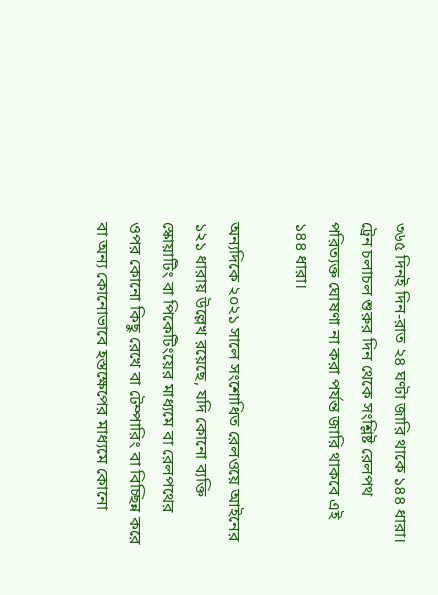৩৬৫ দিনই দিন-রাত ২৪ ঘণ্টা জারি থাকে ১৪৪ ধারা। ট্রেন চলাচল শুরুর দিন থেকে সংশ্লিষ্ট রেলপথ পরিত্যক্ত ঘোষণা না করা পর্যন্ত জারি থাকবে এই ১৪৪ ধারা।

অন্যদিকে ২০২১ সালে সংশোধিত রেলওয়ে আইনের ১২১ ধারায় উল্লেখ রয়েছে, যদি কোনো ব্যক্তি স্কোয়াটিং বা পিকেটিংয়ের মাধ্যমে বা রেলপথের ওপর কোনো কিছু রেখে বা টেম্পারিং বা বিচ্ছিন্ন করে বা অন্য কোনোভাবে হস্তক্ষেপের মাধ্যমে কোনো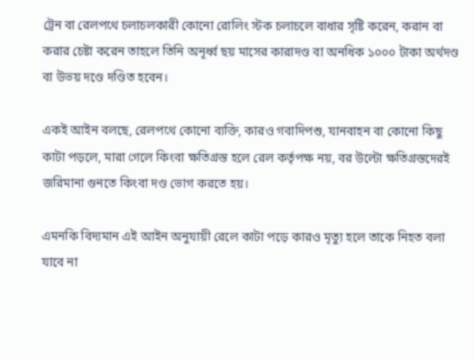ট্রেন বা রেলপথে চলাচলকারী কোনো রোলিং স্টক চলাচলে বাধার সৃষ্টি করেন, করান বা করার চেষ্টা করেন তাহলে তিনি অনূর্ধ্ব ছয় মাসের কারাদণ্ড বা অনধিক ১০০০ টাকা অর্থদণ্ড বা উভয় দণ্ডে দণ্ডিত হবেন।

একই আইন বলছে, রেলপথে কোনো ব্যক্তি, কারও গবাদিপশু, যানবাহন বা কোনো কিছু কাটা পড়লে, মারা গেলে কিংবা ক্ষতিগ্রস্ত হলে রেল কর্তৃপক্ষ নয়, বর উল্টো ক্ষতিগ্রস্তদেরই জরিমানা গুনতে কিংবা দণ্ড ভোগ করতে হয়।

এমনকি বিদ্যমান এই আইন অনুযায়ী রেলে কাটা পড়ে কারও মৃত্যু হলে তাকে নিহত বলা যাবে না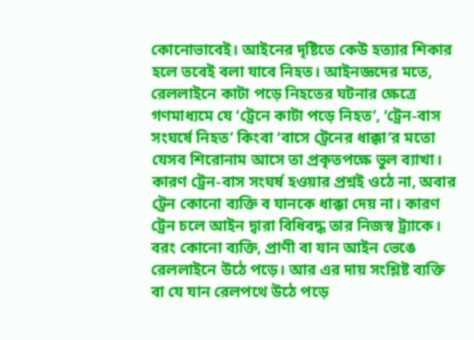কোনোভাবেই। আইনের দৃষ্টিতে কেউ হত্যার শিকার হলে তবেই বলা যাবে নিহত। আইনজ্ঞদের মতে, রেললাইনে কাটা পড়ে নিহতের ঘটনার ক্ষেত্রে গণমাধ্যমে যে ‘ট্রেনে কাটা পড়ে নিহত’, ‘ট্রেন-বাস সংঘর্ষে নিহত’ কিংবা ‘বাসে ট্রেনের ধাক্কা’র মতো যেসব শিরোনাম আসে তা প্রকৃতপক্ষে ভুল ব্যাখা। কারণ ট্রেন-বাস সংঘর্ষ হওয়ার প্রশ্নই ওঠে না, অবার ট্রেন কোনো ব্যক্তি ব যানকে ধাক্কা দেয় না। কারণ ট্রেন চলে আইন দ্বারা বিধিবদ্ধ তার নিজস্ব ট্র্যাকে। বরং কোনো ব্যক্তি, প্রাণী বা যান আইন ভেঙে রেললাইনে উঠে পড়ে। আর এর দায় সংশ্লিষ্ট ব্যক্তি বা যে যান রেলপথে উঠে পড়ে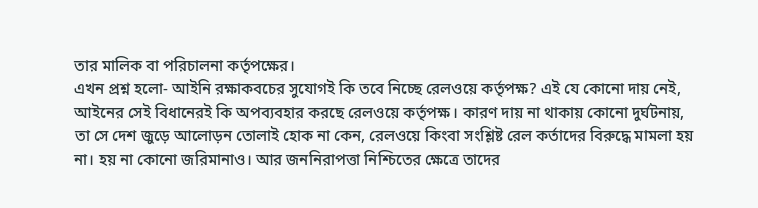তার মালিক বা পরিচালনা কর্তৃপক্ষের।
এখন প্রশ্ন হলো- আইনি রক্ষাকবচের সুযোগই কি তবে নিচ্ছে রেলওয়ে কর্তৃপক্ষ? এই যে কোনো দায় নেই, আইনের সেই বিধানেরই কি অপব্যবহার করছে রেলওয়ে কর্তৃপক্ষ। কারণ দায় না থাকায় কোনো দুর্ঘটনায়, তা সে দেশ জুড়ে আলোড়ন তোলাই হোক না কেন, রেলওয়ে কিংবা সংশ্লিষ্ট রেল কর্তাদের বিরুদ্ধে মামলা হয় না। হয় না কোনো জরিমানাও। আর জননিরাপত্তা নিশ্চিতের ক্ষেত্রে তাদের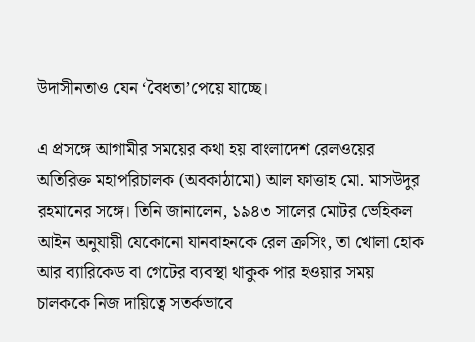উদাসীনতাও যেন ‘বৈধতা’পেয়ে যাচ্ছে।

এ প্রসঙ্গে আগামীর সময়ের কথা হয় বাংলাদেশ রেলওয়ের অতিরিক্ত মহাপরিচালক (অবকাঠামো) আল ফাত্তাহ মো. মাসউদুর রহমানের সঙ্গে। তিনি জানালেন, ১৯৪৩ সালের মোটর ভেহিকল আইন অনুযায়ী যেকোনো যানবাহনকে রেল ক্রসিং, তা খোলা হোক আর ব্যারিকেড বা গেটের ব্যবস্থা থাকুক পার হওয়ার সময় চালককে নিজ দায়িত্বে সতর্কভাবে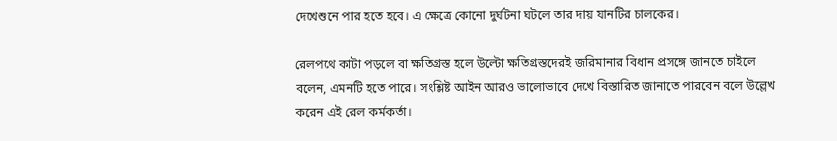দেখেশুনে পার হতে হবে। এ ক্ষেত্রে কোনো দুর্ঘটনা ঘটলে তার দায় যানটির চালকের।

রেলপথে কাটা পড়লে বা ক্ষতিগ্রস্ত হলে উল্টো ক্ষতিগ্রস্তদেরই জরিমানার বিধান প্রসঙ্গে জানতে চাইলে বলেন, এমনটি হতে পারে। সংশ্লিষ্ট আইন আরও ভালোভাবে দেখে বিস্তারিত জানাতে পারবেন বলে উল্লেখ করেন এই রেল কর্মকর্তা।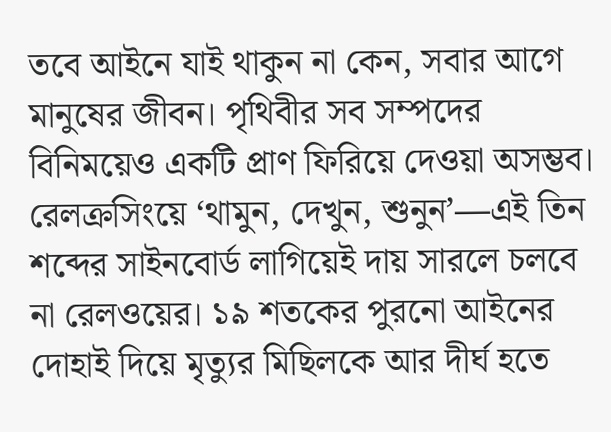তবে আইনে যাই থাকুন না কেন, সবার আগে মানুষের জীবন। পৃথিবীর সব সম্পদের বিনিময়েও একটি প্রাণ ফিরিয়ে দেওয়া অসম্ভব। রেলক্রসিংয়ে ‘থামুন, দেখুন, শুনুন’—এই তিন শব্দের সাইনবোর্ড লাগিয়েই দায় সারলে চলবে না রেলওয়ের। ১৯ শতকের পুরনো আইনের দোহাই দিয়ে মৃত্যুর মিছিলকে আর দীর্ঘ হতে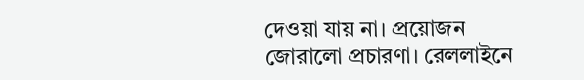দেওয়া যায় না। প্রয়োজন জোরালো প্রচারণা। রেললাইনে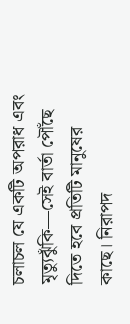চলাচল যে একটি অপরাধ এবং মৃত্যুঝুঁকি—সেই বার্তা পৌঁছে দিতে হবে প্রতিটি মানুষের কাছে। নিরাপদ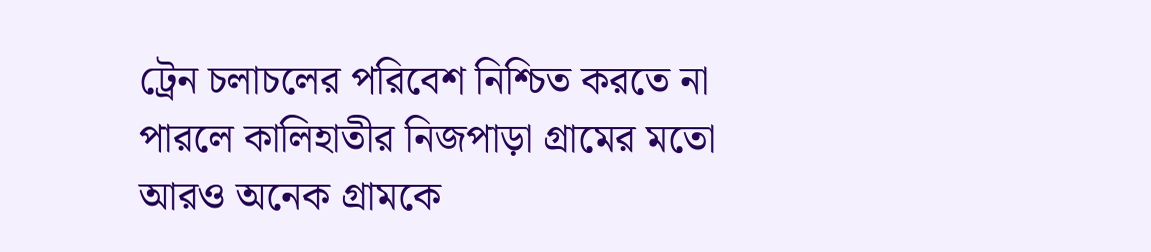ট্রেন চলাচলের পরিবেশ নিশ্চিত করতে না পারলে কালিহাতীর নিজপাড়া গ্রামের মতো আরও অনেক গ্রামকে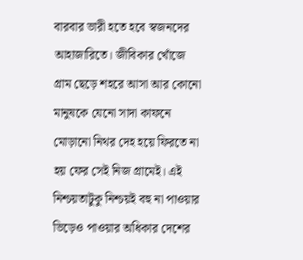বারবার ভারী হতে হবে স্বজনদের আহাজারিতে। জীবিকার খোঁজে গ্রাম ছেড়ে শহরে আসা আর কোনো মানুষকে যেনো সাদা কাফনে মোড়ানো নিথর দেহ হয়ে ফিরতে না হয় ফের সেই নিজ গ্রামেই। এই নিশ্চয়তাটুকু নিশ্চয়ই বহু না পাওয়ার ভিড়েও পাওয়ার অধিকার দেশের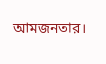আমজনতার।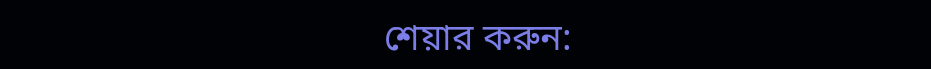শেয়ার করুন: